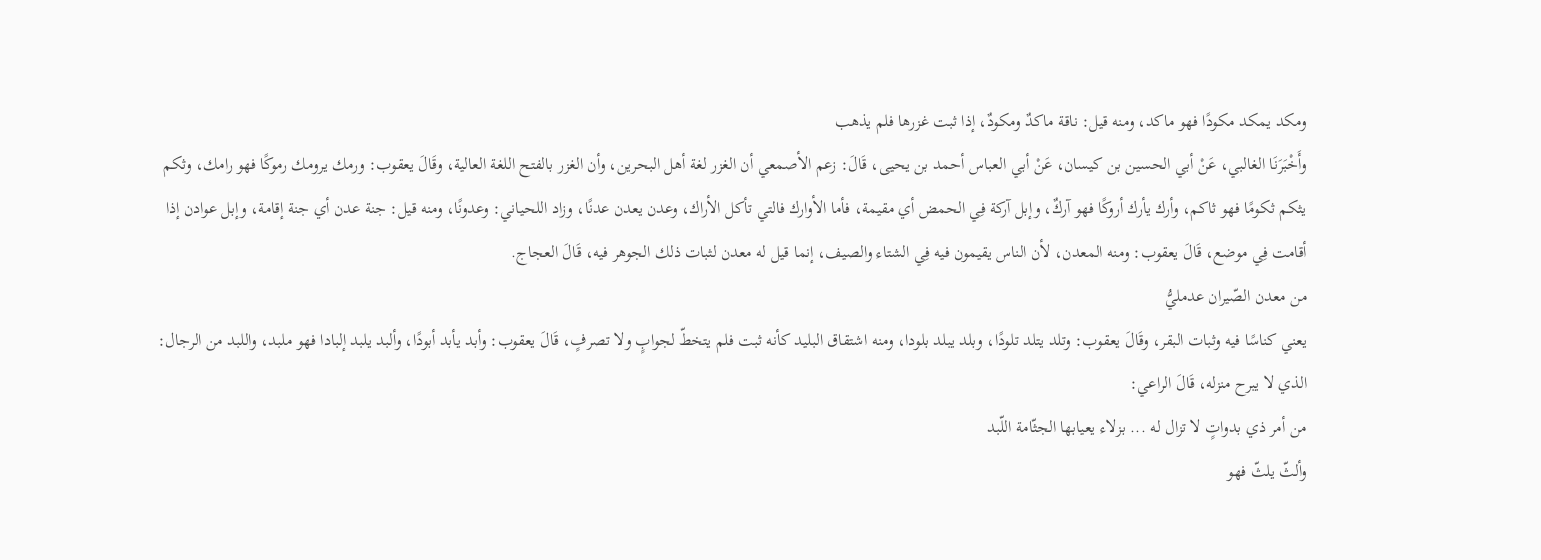ومكد يمكد مكودًا فهو ماكد، ومنه قيل: ناقة ماكدٌ ومكودٌ، إذا ثبت غزرها فلم يذهب
وأَخْبَرَنَا الغالبي، عَنْ أبي الحسين بن كيسان، عَنْ أبي العباس أحمد بن يحيى، قَالَ: زعم الأصمعي أن الغزر لغة أهل البحرين، وأن الغزر بالفتح اللغة العالية، وقَالَ يعقوب: ورمك يرومك رموكًا فهو رامك، وثكم يثكم ثكومًا فهو ثاكم، وأرك يأرك أروكًا فهو آركٌ، وإبل آركة فِي الحمض أي مقيمة، فأما الأوارك فالتي تأكل الأراك، وعدن يعدن عدنًا، وزاد اللحياني: وعدونًا، ومنه قيل: جنة عدن أي جنة إقامة، وإبل عوادن إذا أقامت فِي موضع، قَالَ يعقوب: ومنه المعدن، لأن الناس يقيمون فيه فِي الشتاء والصيف، إنما قيل له معدن لثبات ذلك الجوهر فيه، قَالَ العجاج.
من معدن الصّيران عدمليُّ
يعني كناسًا فيه وثبات البقر، وقَالَ يعقوب: وتلد يتلد تلودًا، وبلد يبلد بلودا، ومنه اشتقاق البليد كأنه ثبت فلم يتخطّ لجوابٍ ولا تصرفٍ، قَالَ يعقوب: وأبد يأبد أبودًا، وألبد يلبد إلبادا فهو ملبد، واللبد من الرجال: الذي لا يبرح منزله، قَالَ الراعي:
من أمر ذي بدواتٍ لا تزال له ... بزلاء يعيابها الجثّامة اللّبد
وألثّ يلثّ فهو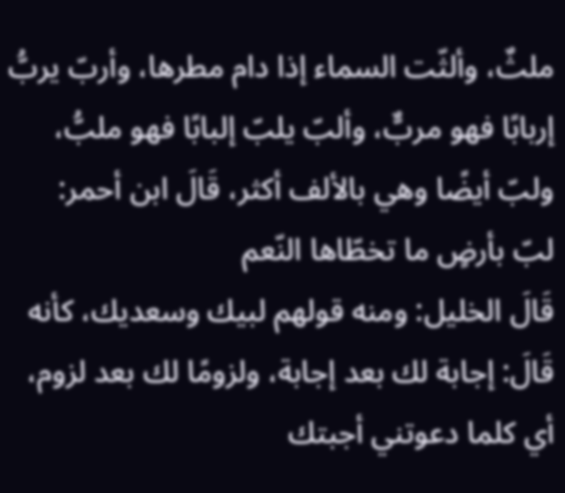ملثٌ، وألثّت السماء إذا دام مطرها، وأربّ يربُّ إربابًا فهو مربٌّ، وألبّ يلبّ إلبابًا فهو ملبُّ، ولبّ أيضًا وهي بالألف أكثر، قَالَ ابن أحمر:
لبّ بأرضٍ ما تخطّاها النّعم
قَالَ الخليل: ومنه قولهم لبيك وسعديك، كأنه قَالَ: إجابة لك بعد إجابة، ولزومًا لك بعد لزوم، أي كلما دعوتني أجبتك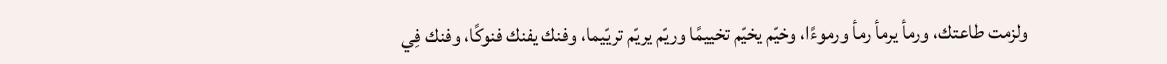ولزمت طاعتك، ورمأ يرمأ رمأ ورموءًا، وخيّم يخيّم تخييمًا وريّم يريّم تريّيما، وفنك يفنك فنوكًا، وفنك فِي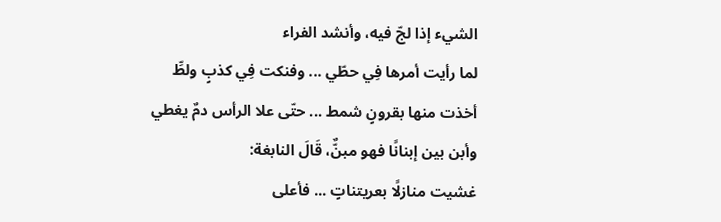الشيء إذا لجّ فيه، وأنشد الفراء
لما رأيت أمرها فِي حطّي ... وفنكت فِي كذبٍ ولطِّ
أخذت منها بقرونٍ شمط ... حتّى علا الرأس دمٌ يغطي
وأبن بين إبنانًا فهو مبنٌّ، قَالَ النابغة:
غشيت منازلًا بعريتناتٍ ... فأعلى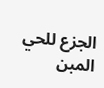الجزع للحي المبن